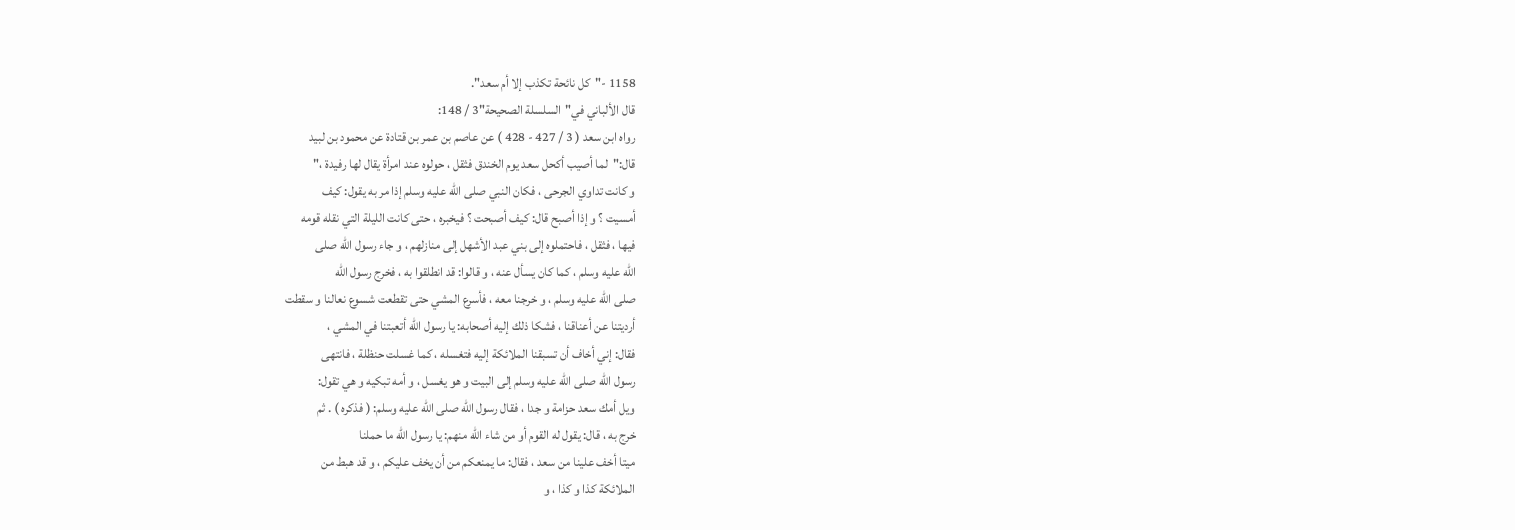1158 -"كل نائحة تكذب إلا أم سعد".
قال الألباني في"السلسلة الصحيحة"3 / 148:
رواه ابن سعد ( 3 / 427 - 428 ) عن عاصم بن عمر بن قتادة عن محمود بن لبيد
قال:"لما أصيب أكحل سعد يوم الخندق فثقل ، حولوه عند امرأة يقال لها رفيدة ،"
و كانت تداوي الجرحى ، فكان النبي صلى الله عليه وسلم إذا مر به يقول: كيف
أمسيت ؟ و إذا أصبح قال: كيف أصبحت ؟ فيخبره ، حتى كانت الليلة التي نقله قومه
فيها ، فثقل ، فاحتملوه إلى بني عبد الأشهل إلى منازلهم ، و جاء رسول الله صلى
الله عليه وسلم ، كما كان يسأل عنه ، و قالوا: قد انطلقوا به ، فخرج رسول الله
صلى الله عليه وسلم ، و خرجنا معه ، فأسرع المشي حتى تقطعت شسوع نعالنا و سقطت
أرديتنا عن أعناقنا ، فشكا ذلك إليه أصحابه: يا رسول الله أتعبتنا في المشي ،
فقال: إني أخاف أن تسبقنا الملائكة إليه فتغسله ، كما غسلت حنظلة ، فانتهى
رسول الله صلى الله عليه وسلم إلى البيت و هو يغسل ، و أمه تبكيه و هي تقول:
ويل أمك سعد حزامة و جدا ، فقال رسول الله صلى الله عليه وسلم: ( فذكره ) . ثم
خرج به ، قال: يقول له القوم أو من شاء الله منهم: يا رسول الله ما حملنا
ميتا أخف علينا من سعد ، فقال: ما يمنعكم من أن يخف عليكم ، و قد هبط من
الملائكة كذا و كذا ، و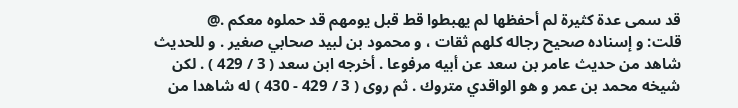قد سمى عدة كثيرة لم أحفظها لم يهبطوا قط قبل يومهم قد حملوه معكم .@
قلت: و إسناده صحيح رجاله كلهم ثقات ، و محمود بن لبيد صحابي صغير . و للحديث
شاهد من حديث عامر بن سعد عن أبيه مرفوعا . أخرجه ابن سعد ( 3 / 429 ) . لكن
شيخه محمد بن عمر و هو الواقدي متروك . ثم روى ( 3 / 429 - 430 ) له شاهدا من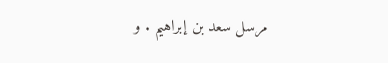مرسل سعد بن إبراهيم . و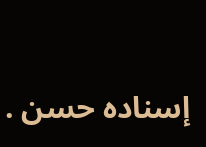إسناده حسن .